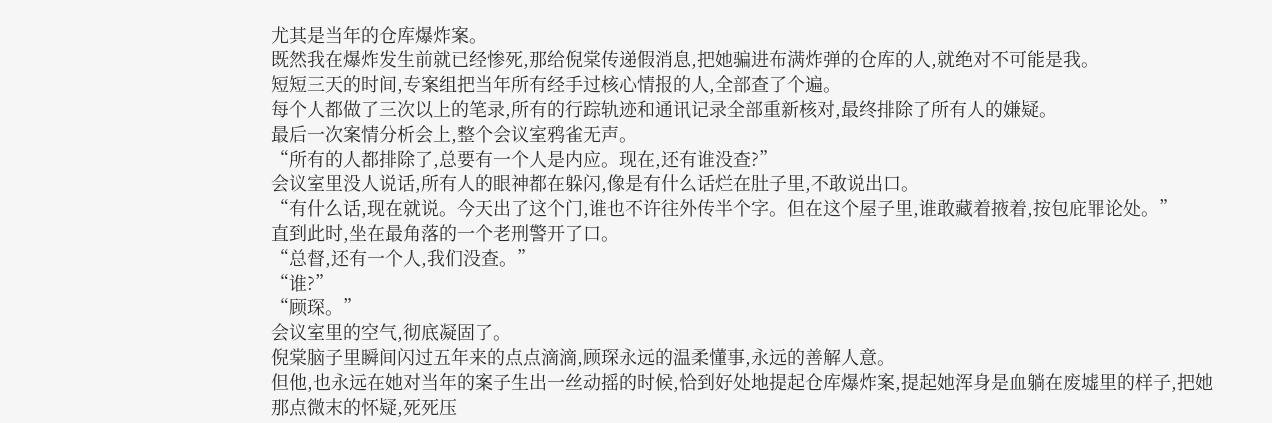尤其是当年的仓库爆炸案。
既然我在爆炸发生前就已经惨死,那给倪棠传递假消息,把她骗进布满炸弹的仓库的人,就绝对不可能是我。
短短三天的时间,专案组把当年所有经手过核心情报的人,全部查了个遍。
每个人都做了三次以上的笔录,所有的行踪轨迹和通讯记录全部重新核对,最终排除了所有人的嫌疑。
最后一次案情分析会上,整个会议室鸦雀无声。
“所有的人都排除了,总要有一个人是内应。现在,还有谁没查?”
会议室里没人说话,所有人的眼神都在躲闪,像是有什么话烂在肚子里,不敢说出口。
“有什么话,现在就说。今天出了这个门,谁也不许往外传半个字。但在这个屋子里,谁敢藏着掖着,按包庇罪论处。”
直到此时,坐在最角落的一个老刑警开了口。
“总督,还有一个人,我们没查。”
“谁?”
“顾琛。”
会议室里的空气,彻底凝固了。
倪棠脑子里瞬间闪过五年来的点点滴滴,顾琛永远的温柔懂事,永远的善解人意。
但他,也永远在她对当年的案子生出一丝动摇的时候,恰到好处地提起仓库爆炸案,提起她浑身是血躺在废墟里的样子,把她那点微末的怀疑,死死压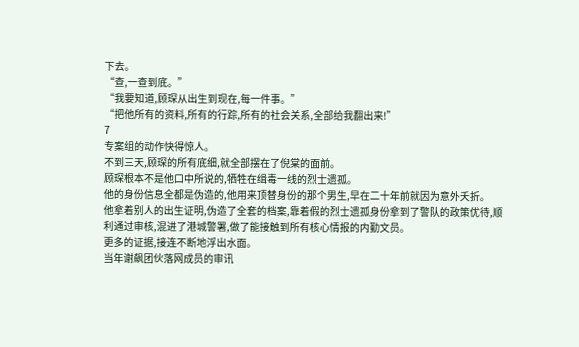下去。
“查,一查到底。”
“我要知道,顾琛从出生到现在,每一件事。”
“把他所有的资料,所有的行踪,所有的社会关系,全部给我翻出来!”
7
专案组的动作快得惊人。
不到三天,顾琛的所有底细,就全部摆在了倪棠的面前。
顾琛根本不是他口中所说的,牺牲在缉毒一线的烈士遗孤。
他的身份信息全都是伪造的,他用来顶替身份的那个男生,早在二十年前就因为意外夭折。
他拿着别人的出生证明,伪造了全套的档案,靠着假的烈士遗孤身份拿到了警队的政策优待,顺利通过审核,混进了港城警署,做了能接触到所有核心情报的内勤文员。
更多的证据,接连不断地浮出水面。
当年谢飙团伙落网成员的审讯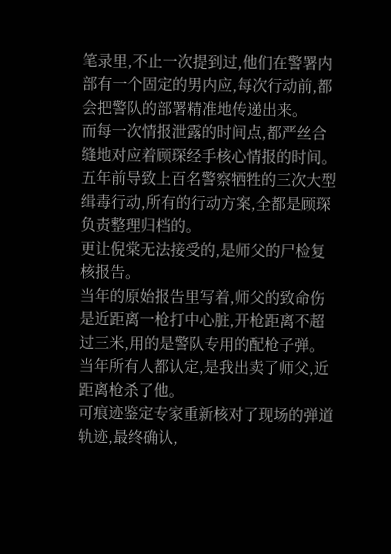笔录里,不止一次提到过,他们在警署内部有一个固定的男内应,每次行动前,都会把警队的部署精准地传递出来。
而每一次情报泄露的时间点,都严丝合缝地对应着顾琛经手核心情报的时间。
五年前导致上百名警察牺牲的三次大型缉毒行动,所有的行动方案,全都是顾琛负责整理归档的。
更让倪棠无法接受的,是师父的尸检复核报告。
当年的原始报告里写着,师父的致命伤是近距离一枪打中心脏,开枪距离不超过三米,用的是警队专用的配枪子弹。
当年所有人都认定,是我出卖了师父,近距离枪杀了他。
可痕迹鉴定专家重新核对了现场的弹道轨迹,最终确认,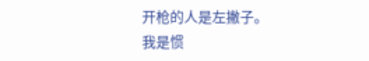开枪的人是左撇子。
我是惯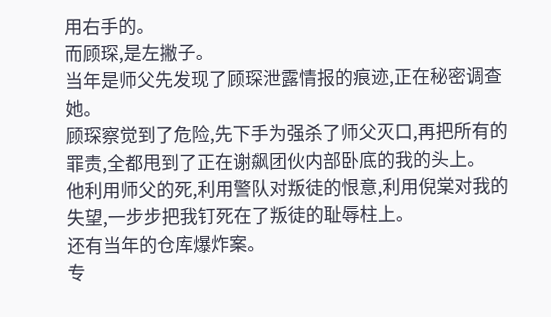用右手的。
而顾琛,是左撇子。
当年是师父先发现了顾琛泄露情报的痕迹,正在秘密调查她。
顾琛察觉到了危险,先下手为强杀了师父灭口,再把所有的罪责,全都甩到了正在谢飙团伙内部卧底的我的头上。
他利用师父的死,利用警队对叛徒的恨意,利用倪棠对我的失望,一步步把我钉死在了叛徒的耻辱柱上。
还有当年的仓库爆炸案。
专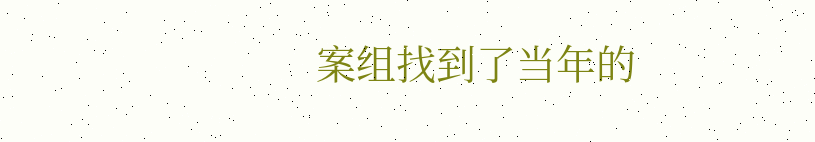案组找到了当年的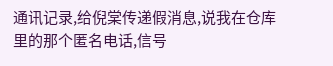通讯记录,给倪棠传递假消息,说我在仓库里的那个匿名电话,信号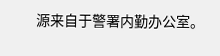源来自于警署内勤办公室。